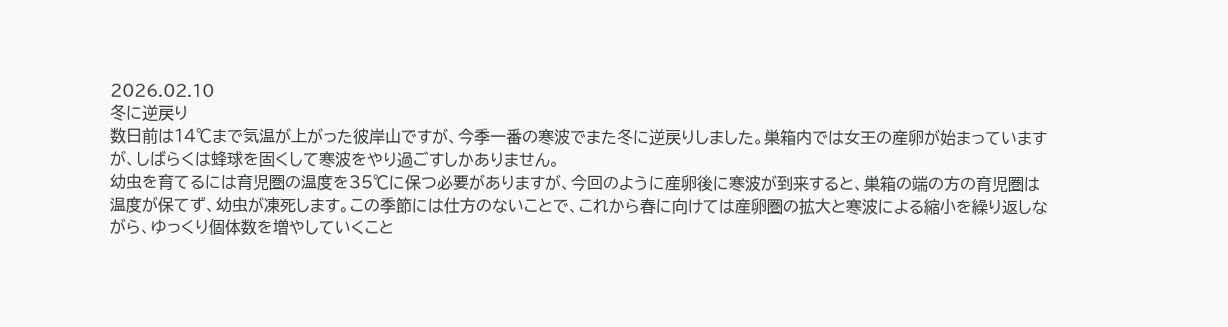2026.02.10
冬に逆戻り
数日前は14℃まで気温が上がった彼岸山ですが、今季一番の寒波でまた冬に逆戻りしました。巣箱内では女王の産卵が始まっていますが、しばらくは蜂球を固くして寒波をやり過ごすしかありません。
幼虫を育てるには育児圏の温度を35℃に保つ必要がありますが、今回のように産卵後に寒波が到来すると、巣箱の端の方の育児圏は温度が保てず、幼虫が凍死します。この季節には仕方のないことで、これから春に向けては産卵圏の拡大と寒波による縮小を繰り返しながら、ゆっくり個体数を増やしていくこと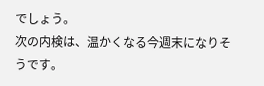でしょう。
次の内検は、温かくなる今週末になりそうです。